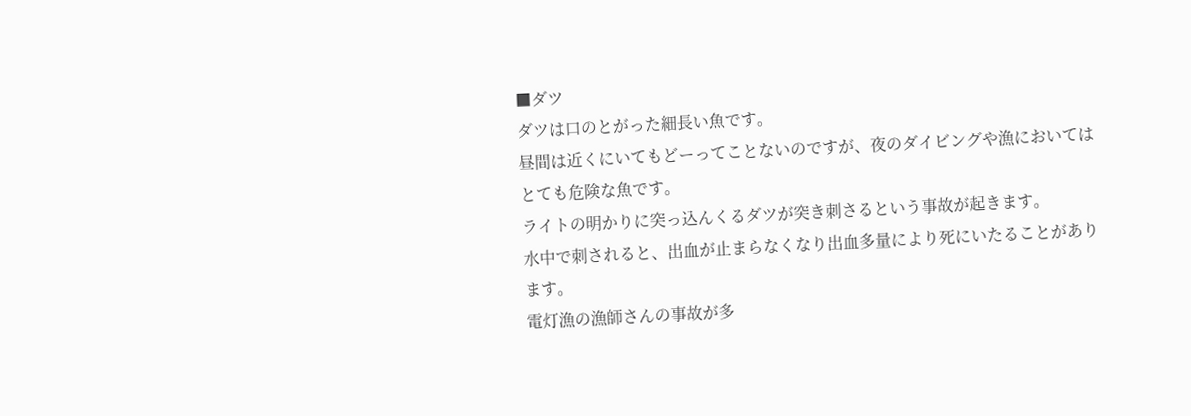■ダツ
ダツは口のとがった細長い魚です。
昼間は近くにいてもどーってことないのですが、夜のダイビングや漁においてはとても危険な魚です。
ライトの明かりに突っ込んくるダツが突き刺さるという事故が起きます。
水中で刺されると、出血が止まらなくなり出血多量により死にいたることがあります。
電灯漁の漁師さんの事故が多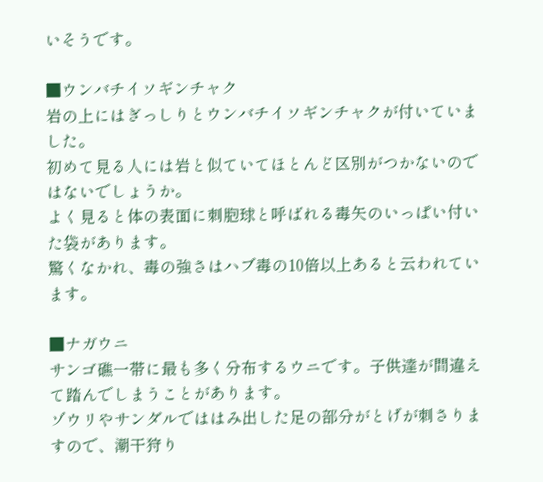いそうです。

■ウンバチイソギンチャク
岩の上にはぎっしりとウンバチイソギンチャクが付いていました。
初めて見る人には岩と似ていてほとんど区別がつかないのではないでしょうか。
よく見ると体の表面に刺胞球と呼ばれる毒矢のいっぱい付いた袋があります。
驚くなかれ、毒の強さはハブ毒の10倍以上あると云われています。

■ナガウニ
サンゴ礁一帯に最も多く分布するウニです。子供達が間違えて踏んでしまうことがあります。
ゾウリやサンダルでははみ出した足の部分がとげが刺さりますので、潮干狩り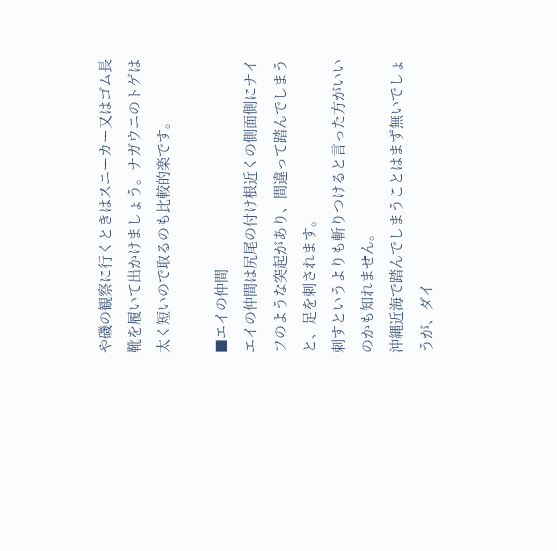や磯の観察に行くときはスニーカー又はゴム長靴を履いて出かけましょう。ナガウニのトゲは太く短いので取るのも比較的楽です。

■エイの仲間
エイの仲間は尻尾の付け根近くの側面側にナイフのような突起があり、間違って踏んでしまうと、足を刺されます。
刺すというよりも斬りつけると言った方がいいのかも知れません。
沖縄近海で踏んでしまうことはまず無いでしょうが、ダイ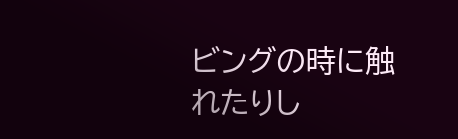ビングの時に触れたりし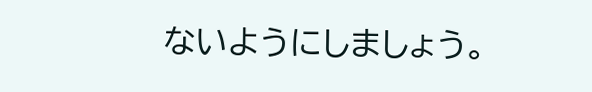ないようにしましょう。